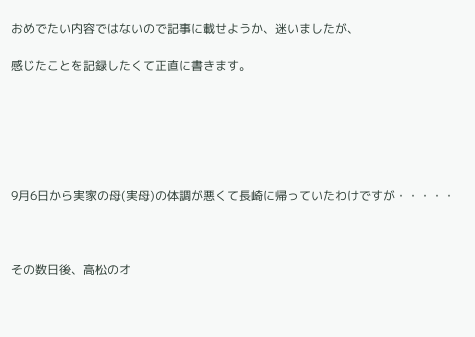おめでたい内容ではないので記事に載せようか、迷いましたが、

感じたことを記録したくて正直に書きます。






9月6日から実家の母(実母)の体調が悪くて長崎に帰っていたわけですが・・・・・



その数日後、高松のオ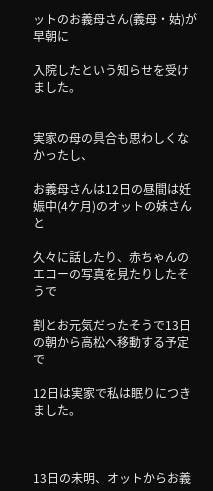ットのお義母さん(義母・姑)が早朝に

入院したという知らせを受けました。


実家の母の具合も思わしくなかったし、

お義母さんは12日の昼間は妊娠中(4ケ月)のオットの妹さんと

久々に話したり、赤ちゃんのエコーの写真を見たりしたそうで

割とお元気だったそうで13日の朝から高松へ移動する予定で

12日は実家で私は眠りにつきました。



13日の未明、オットからお義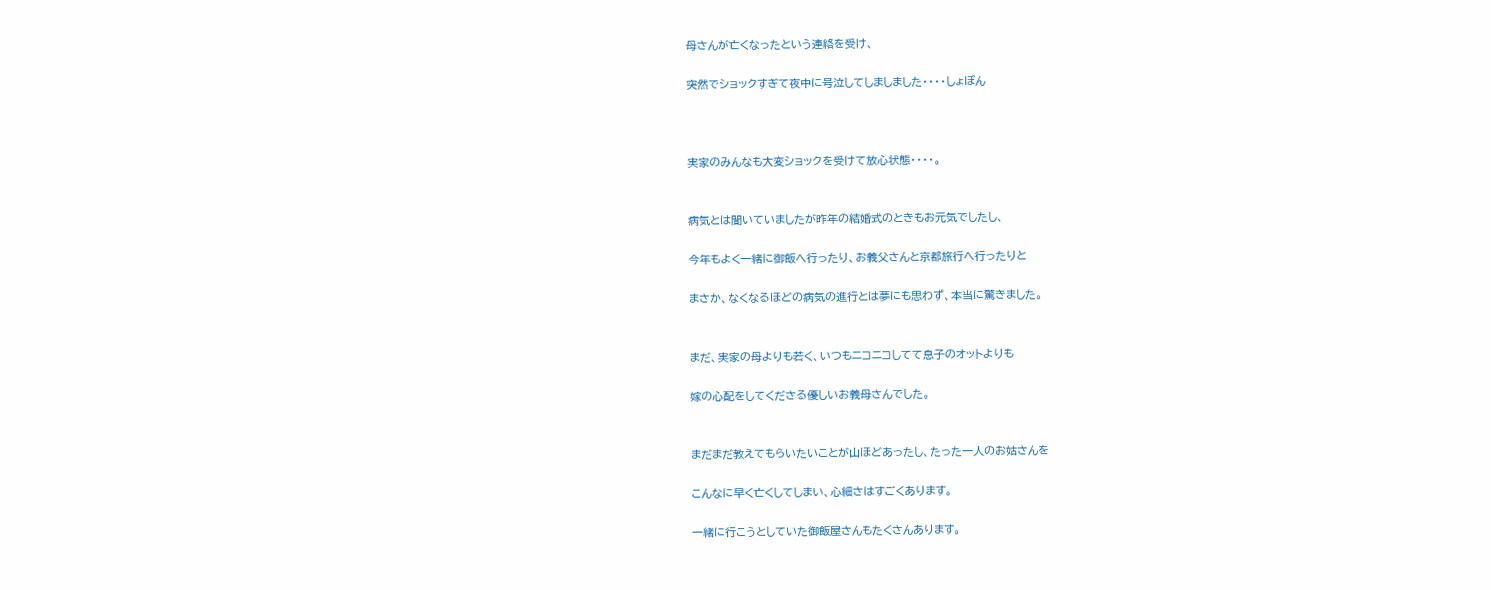母さんが亡くなったという連絡を受け、

突然でショックすぎて夜中に号泣してしましました・・・・しょぼん



実家のみんなも大変ショックを受けて放心状態・・・・。


病気とは聞いていましたが昨年の結婚式のときもお元気でしたし、

今年もよく一緒に御飯へ行ったり、お義父さんと京都旅行へ行ったりと

まさか、なくなるほどの病気の進行とは夢にも思わず、本当に驚きました。


まだ、実家の母よりも若く、いつもニコニコしてて息子のオットよりも

嫁の心配をしてくださる優しいお義母さんでした。


まだまだ教えてもらいたいことが山ほどあったし、たった一人のお姑さんを

こんなに早く亡くしてしまい、心細さはすごくあります。

一緒に行こうとしていた御飯屋さんもたくさんあります。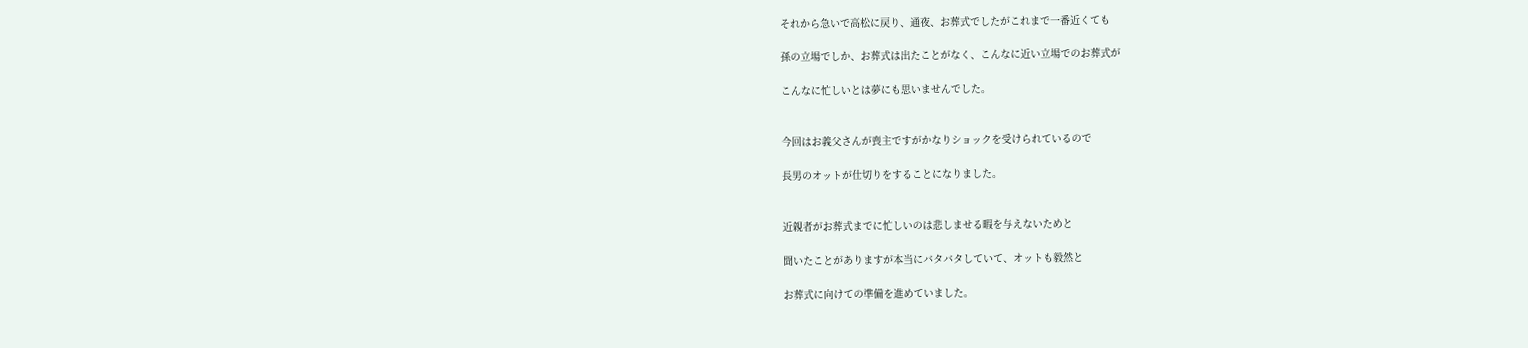それから急いで高松に戻り、通夜、お葬式でしたがこれまで一番近くても

孫の立場でしか、お葬式は出たことがなく、こんなに近い立場でのお葬式が

こんなに忙しいとは夢にも思いませんでした。


今回はお義父さんが喪主ですがかなりショックを受けられているので

長男のオットが仕切りをすることになりました。


近親者がお葬式までに忙しいのは悲しませる暇を与えないためと

聞いたことがありますが本当にバタバタしていて、オットも毅然と

お葬式に向けての準備を進めていました。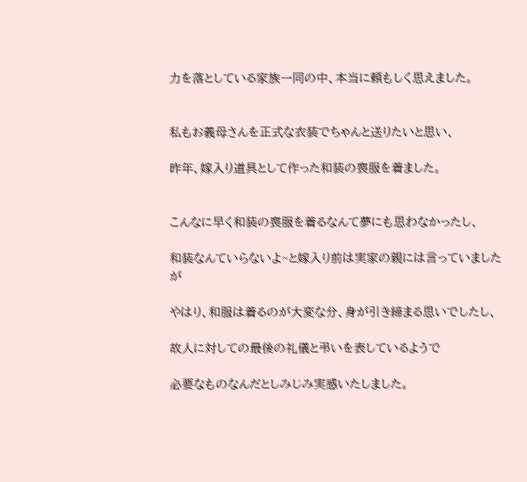力を落としている家族一同の中、本当に頼もしく思えました。


私もお義母さんを正式な衣装でちゃんと送りたいと思い、

昨年、嫁入り道具として作った和装の喪服を着ました。


こんなに早く和装の喪服を着るなんて夢にも思わなかったし、

和装なんていらないよ~と嫁入り前は実家の親には言っていましたが

やはり、和服は着るのが大変な分、身が引き締まる思いでしたし、

故人に対しての最後の礼儀と弔いを表しているようで

必要なものなんだとしみじみ実感いたしました。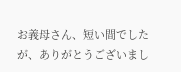お義母さん、短い間でしたが、ありがとうございまし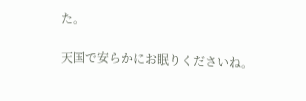た。

天国で安らかにお眠りくださいね。